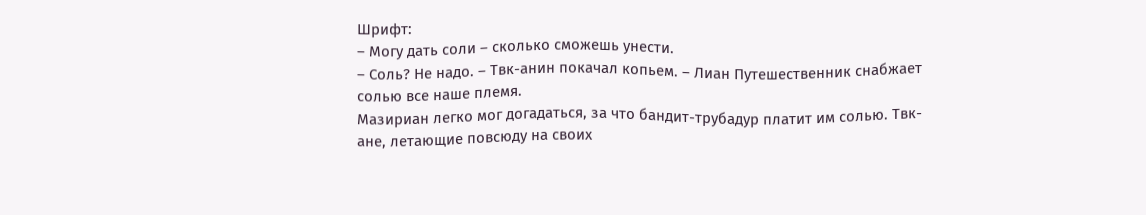Шрифт:
– Могу дать соли – сколько сможешь унести.
– Соль? Не надо. – Твк-анин покачал копьем. – Лиан Путешественник снабжает солью все наше племя.
Мазириан легко мог догадаться, за что бандит-трубадур платит им солью. Твк-ане, летающие повсюду на своих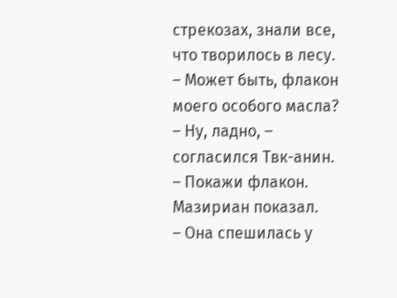стрекозах, знали все, что творилось в лесу.
– Может быть, флакон моего особого масла?
– Ну, ладно, – согласился Твк-анин. – Покажи флакон.
Мазириан показал.
– Она спешилась у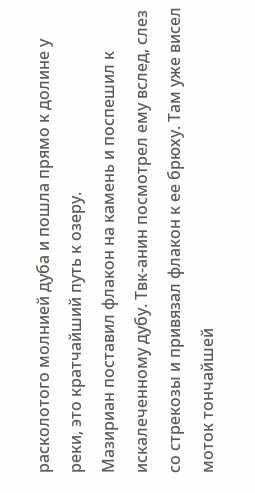расколотого молнией дуба и пошла прямо к долине у реки, это кратчайший путь к озеру.
Мазириан поставил флакон на камень и поспешил к искалеченному дубу. Твк-анин посмотрел ему вслед, слез со стрекозы и привязал флакон к ее брюху. Там уже висел моток тончайшей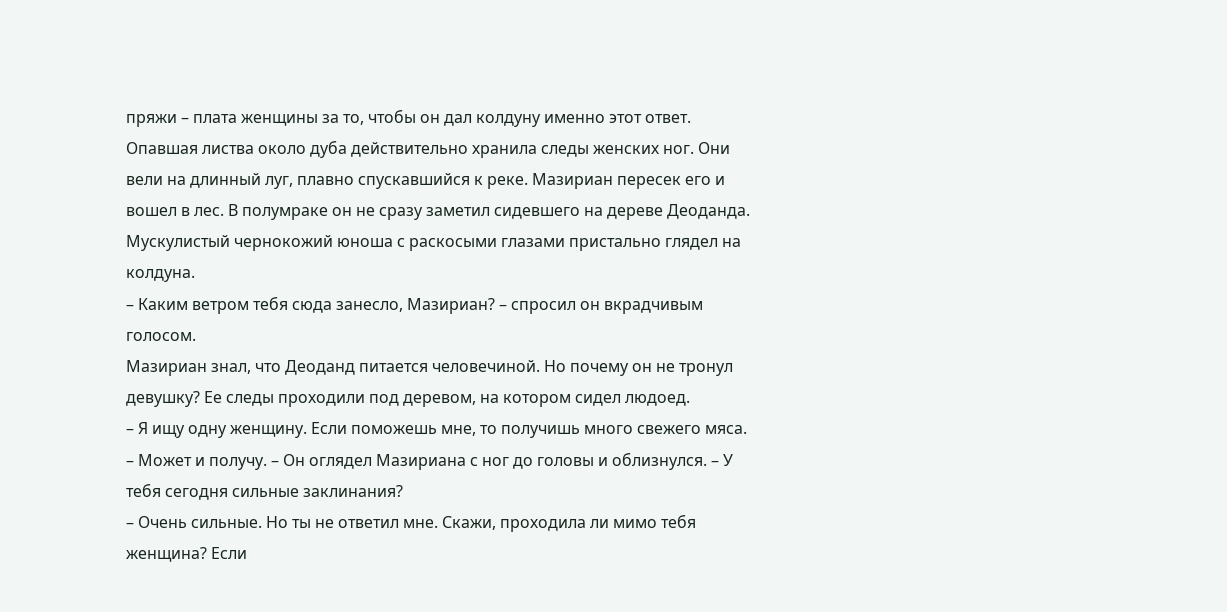пряжи – плата женщины за то, чтобы он дал колдуну именно этот ответ.
Опавшая листва около дуба действительно хранила следы женских ног. Они вели на длинный луг, плавно спускавшийся к реке. Мазириан пересек его и вошел в лес. В полумраке он не сразу заметил сидевшего на дереве Деоданда. Мускулистый чернокожий юноша с раскосыми глазами пристально глядел на колдуна.
– Каким ветром тебя сюда занесло, Мазириан? – спросил он вкрадчивым голосом.
Мазириан знал, что Деоданд питается человечиной. Но почему он не тронул девушку? Ее следы проходили под деревом, на котором сидел людоед.
– Я ищу одну женщину. Если поможешь мне, то получишь много свежего мяса.
– Может и получу. – Он оглядел Мазириана с ног до головы и облизнулся. – У тебя сегодня сильные заклинания?
– Очень сильные. Но ты не ответил мне. Скажи, проходила ли мимо тебя женщина? Если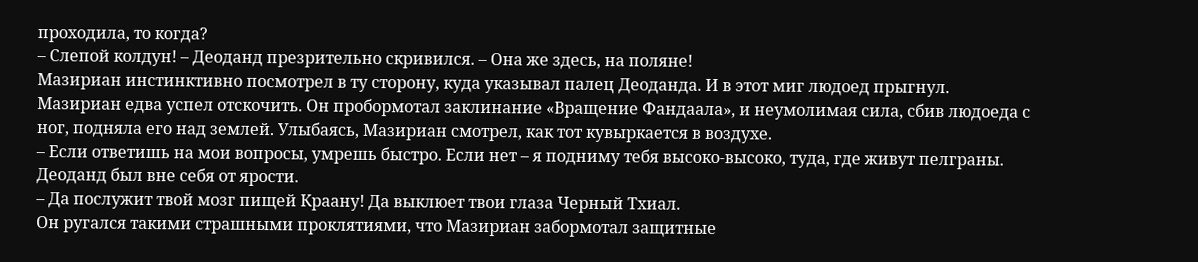проходила, то когда?
– Слепой колдун! – Деоданд презрительно скривился. – Она же здесь, на поляне!
Мазириан инстинктивно посмотрел в ту сторону, куда указывал палец Деоданда. И в этот миг людоед прыгнул. Мазириан едва успел отскочить. Он пробормотал заклинание «Вращение Фандаала», и неумолимая сила, сбив людоеда с ног, подняла его над землей. Улыбаясь, Мазириан смотрел, как тот кувыркается в воздухе.
– Если ответишь на мои вопросы, умрешь быстро. Если нет – я подниму тебя высоко-высоко, туда, где живут пелграны.
Деоданд был вне себя от ярости.
– Да послужит твой мозг пищей Краану! Да выклюет твои глаза Черный Тхиал.
Он ругался такими страшными проклятиями, что Мазириан забормотал защитные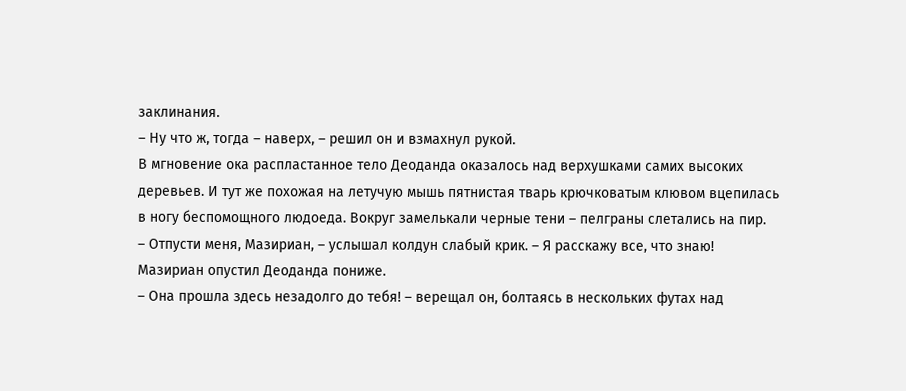заклинания.
– Ну что ж, тогда – наверх, – решил он и взмахнул рукой.
В мгновение ока распластанное тело Деоданда оказалось над верхушками самих высоких деревьев. И тут же похожая на летучую мышь пятнистая тварь крючковатым клювом вцепилась в ногу беспомощного людоеда. Вокруг замелькали черные тени – пелграны слетались на пир.
– Отпусти меня, Мазириан, – услышал колдун слабый крик. – Я расскажу все, что знаю!
Мазириан опустил Деоданда пониже.
– Она прошла здесь незадолго до тебя! – верещал он, болтаясь в нескольких футах над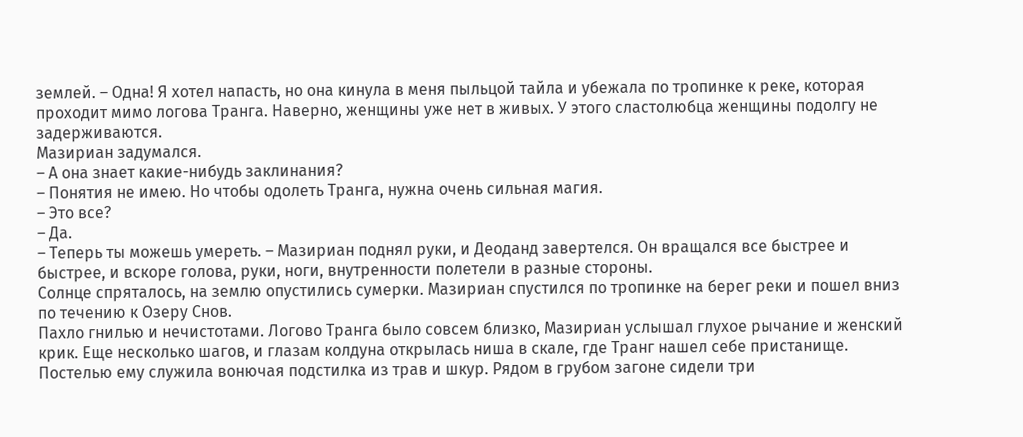землей. – Одна! Я хотел напасть, но она кинула в меня пыльцой тайла и убежала по тропинке к реке, которая проходит мимо логова Транга. Наверно, женщины уже нет в живых. У этого сластолюбца женщины подолгу не задерживаются.
Мазириан задумался.
– А она знает какие-нибудь заклинания?
– Понятия не имею. Но чтобы одолеть Транга, нужна очень сильная магия.
– Это все?
– Да.
– Теперь ты можешь умереть. – Мазириан поднял руки, и Деоданд завертелся. Он вращался все быстрее и быстрее, и вскоре голова, руки, ноги, внутренности полетели в разные стороны.
Солнце спряталось, на землю опустились сумерки. Мазириан спустился по тропинке на берег реки и пошел вниз по течению к Озеру Снов.
Пахло гнилью и нечистотами. Логово Транга было совсем близко, Мазириан услышал глухое рычание и женский крик. Еще несколько шагов, и глазам колдуна открылась ниша в скале, где Транг нашел себе пристанище. Постелью ему служила вонючая подстилка из трав и шкур. Рядом в грубом загоне сидели три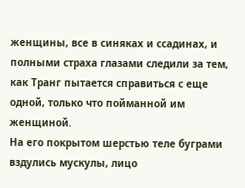женщины, все в синяках и ссадинах, и полными страха глазами следили за тем, как Транг пытается справиться с еще одной, только что пойманной им женщиной.
На его покрытом шерстью теле буграми вздулись мускулы, лицо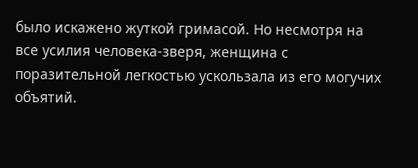было искажено жуткой гримасой. Но несмотря на все усилия человека-зверя, женщина с поразительной легкостью ускользала из его могучих объятий.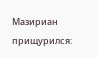Мазириан прищурился: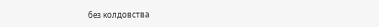без колдовства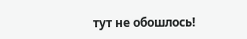тут не обошлось!